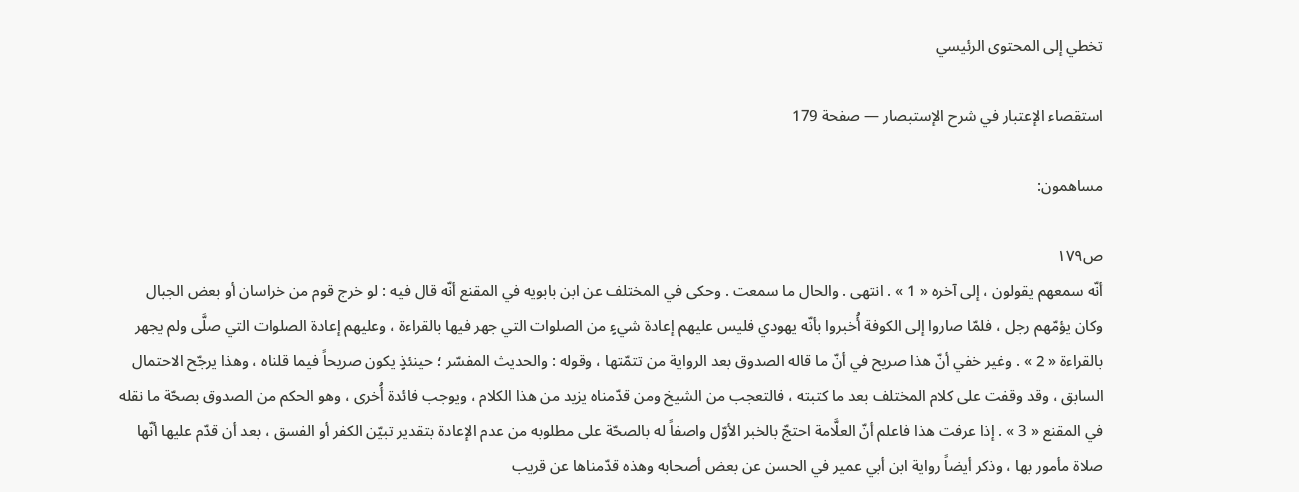تخطي إلى المحتوى الرئيسي

استقصاء الإعتبار في شرح الإستبصار — صفحة 179

مساهمون:

ص١٧٩
أنّه سمعهم يقولون ، إلى آخره « 1 » . انتهى . والحال ما سمعت . وحكى في المختلف عن ابن بابويه في المقنع أنّه قال فيه : لو خرج قوم من خراسان أو بعض الجبال وكان يؤمّهم رجل ، فلمّا صاروا إلى الكوفة أُخبروا بأنّه يهودي فليس عليهم إعادة شيءٍ من الصلوات التي جهر فيها بالقراءة ، وعليهم إعادة الصلوات التي صلَّى ولم يجهر بالقراءة « 2 » . وغير خفي أنّ هذا صريح في أنّ ما قاله الصدوق بعد الرواية من تتمّتها ، وقوله : والحديث المفسّر ؛ حينئذٍ يكون صريحاً فيما قلناه ، وهذا يرجّح الاحتمال السابق ، وقد وقفت على كلام المختلف بعد ما كتبته ، فالتعجب من الشيخ ومن قدّمناه يزيد من هذا الكلام ، ويوجب فائدة أُخرى ، وهو الحكم من الصدوق بصحّة ما نقله في المقنع « 3 » . إذا عرفت هذا فاعلم أنّ العلَّامة احتجّ بالخبر الأوّل واصفاً له بالصحّة على مطلوبه من عدم الإعادة بتقدير تبيّن الكفر أو الفسق ، بعد أن قدّم عليها أنّها صلاة مأمور بها ، وذكر أيضاً رواية ابن أبي عمير في الحسن عن بعض أصحابه وهذه قدّمناها عن قريب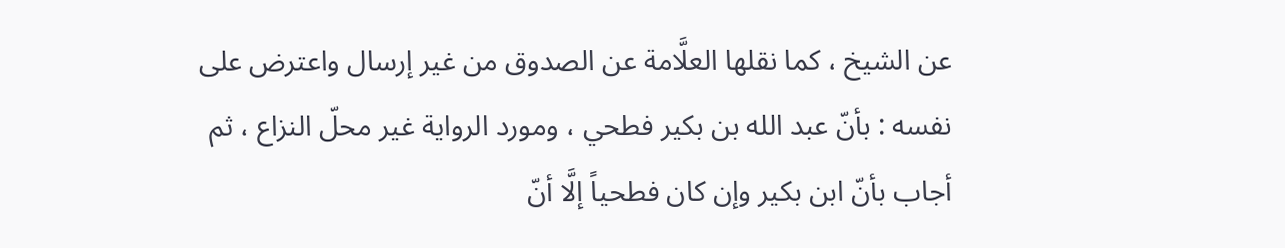عن الشيخ ، كما نقلها العلَّامة عن الصدوق من غير إرسال واعترض على نفسه : بأنّ عبد الله بن بكير فطحي ، ومورد الرواية غير محلّ النزاع ، ثم أجاب بأنّ ابن بكير وإن كان فطحياً إلَّا أنّ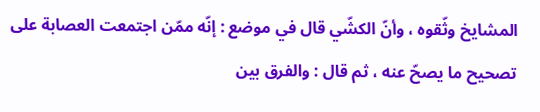المشايخ وثّقوه ، وأنّ الكشّي قال في موضع : إنّه ممّن اجتمعت العصابة على تصحيح ما يصحّ عنه ، ثم قال : والفرق بين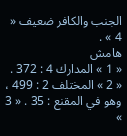الجنب والكافر ضعيف « 4 » .
هامش
« 1 » المدارك 4 : 372 . « 2 » المختلف 2 : 499 ، وهو في المقنع : 35 . « 3 »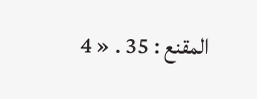المقنع : 35 . « 4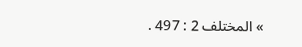» المختلف 2 : 497 .